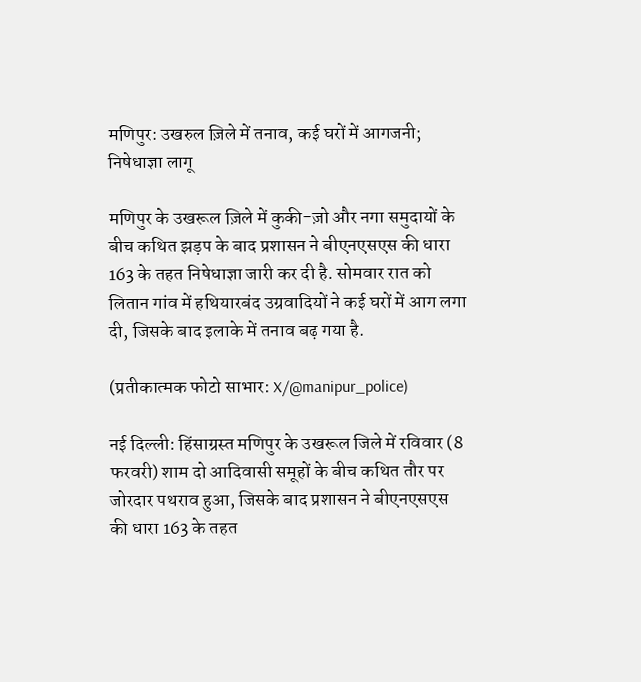मणिपुर: उखरुल ज़िले में तनाव, कई घरों में आगजनी; निषेधाज्ञा लागू

मणिपुर के उखरूल ज़िले में कुकी-ज़ो और नगा समुदायों के बीच कथित झड़प के बाद प्रशासन ने बीएनएसएस की धारा 163 के तहत निषेधाज्ञा जारी कर दी है. सोमवार रात को लितान गांव में हथियारबंद उग्रवादियों ने कई घरों में आग लगा दी, जिसके बाद इलाके में तनाव बढ़ गया है.

(प्रतीकात्मक फोटो साभार: X/@manipur_police)

नई दिल्ली: हिंसाग्रस्त मणिपुर के उखरूल जिले में रविवार (8 फरवरी) शाम दो आदिवासी समूहों के बीच कथित तौर पर जोरदार पथराव हुआ, जिसके बाद प्रशासन ने बीएनएसएस की धारा 163 के तहत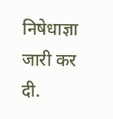निषेधाज्ञा जारी कर दी.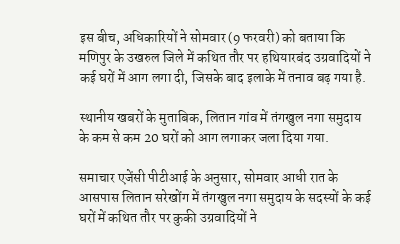इस बीच, अधिकारियों ने सोमवार (9 फरवरी) को बताया कि मणिपुर के उखरुल जिले में कथित तौर पर हथियारबंद उग्रवादियों ने कई घरों में आग लगा दी, जिसके बाद इलाके में तनाव बढ़ गया है.

स्थानीय खबरों के मुताबिक, लितान गांव में तंगखुल नगा समुदाय के कम से कम 20 घरों को आग लगाकर जला दिया गया.

समाचार एजेंसी पीटीआई के अनुसार, सोमवार आधी रात के आसपास लितान सरेखोंग में तंगखुल नगा समुदाय के सदस्यों के कई घरों में कथित तौर पर कुकी उग्रवादियों ने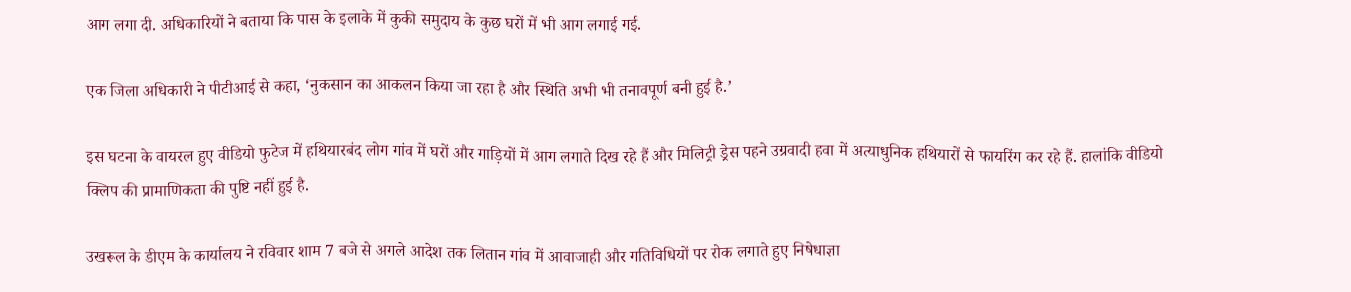आग लगा दी. अधिकारियों ने बताया कि पास के इलाके में कुकी समुदाय के कुछ घरों में भी आग लगाई गई.

एक जिला अधिकारी ने पीटीआई से कहा, ‘नुकसान का आकलन किया जा रहा है और स्थिति अभी भी तनावपूर्ण बनी हुई है.’

इस घटना के वायरल हुए वीडियो फुटेज में हथियारबंद लोग गांव में घरों और गाड़ियों में आग लगाते दिख रहे हैं और मिलिट्री ड्रेस पहने उग्रवादी हवा में अत्याधुनिक हथियारों से फायरिंग कर रहे हैं. हालांकि वीडियो क्लिप की प्रामाणिकता की पुष्टि नहीं हुई है.

उखरूल के डीएम के कार्यालय ने रविवार शाम 7 बजे से अगले आदेश तक लितान गांव में आवाजाही और गतिविधियों पर रोक लगाते हुए निषेधाज्ञा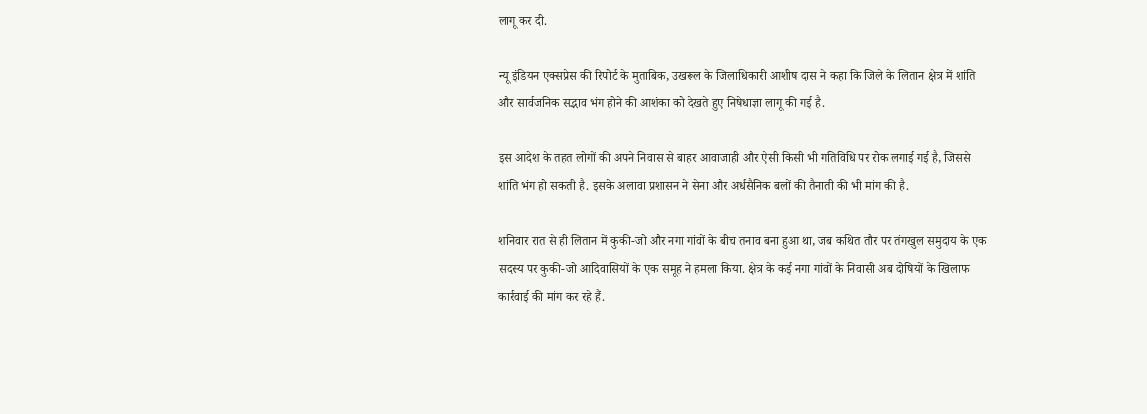लागू कर दी.

न्यू इंडियन एक्सप्रेस की रिपोर्ट के मुताबिक, उखरूल के जिलाधिकारी आशीष दास ने कहा कि जिले के लितान क्षेत्र में शांति और सार्वजनिक सद्भाव भंग होने की आशंका को देखते हुए निषेधाज्ञा लागू की गई है.

इस आदेश के तहत लोगों की अपने निवास से बाहर आवाजाही और ऐसी किसी भी गतिविधि पर रोक लगाई गई है, जिससे शांति भंग हो सकती है. इसके अलावा प्रशासन ने सेना और अर्धसैनिक बलों की तैनाती की भी मांग की है.

शनिवार रात से ही लितान में कुकी-जो और नगा गांवों के बीच तनाव बना हुआ था, जब कथित तौर पर तंगखुल समुदाय के एक सदस्य पर कुकी-जो आदिवासियों के एक समूह ने हमला किया. क्षेत्र के कई नगा गांवों के निवासी अब दोषियों के खिलाफ कार्रवाई की मांग कर रहे हैं.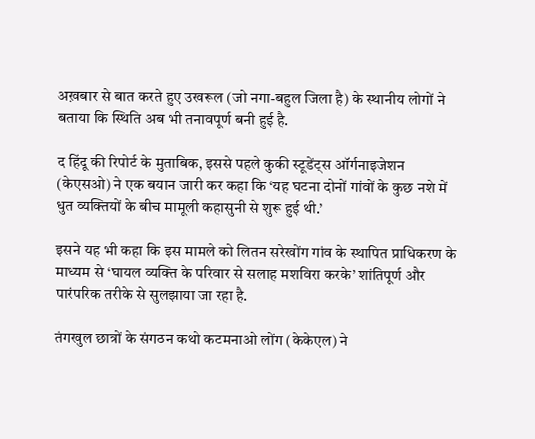अख़बार से बात करते हुए उखरूल (जो नगा-बहुल जिला है) के स्थानीय लोगों ने बताया कि स्थिति अब भी तनावपूर्ण बनी हुई है.

द हिंदू की रिपोर्ट के मुताबिक, इससे पहले कुकी स्टूडेंट्स ऑर्गनाइजेशन (केएसओ) ने एक बयान जारी कर कहा कि ‘यह घटना दोनों गांवों के कुछ नशे में धुत व्यक्तियों के बीच मामूली कहासुनी से शुरू हुई थी.’

इसने यह भी कहा कि इस मामले को लितन सरेखोंग गांव के स्थापित प्राधिकरण के माध्यम से ‘घायल व्यक्ति के परिवार से सलाह मशविरा करके’ शांतिपूर्ण और पारंपरिक तरीके से सुलझाया जा रहा है.

तंगखुल छात्रों के संगठन कथो कटमनाओ लोंग (केकेएल) ने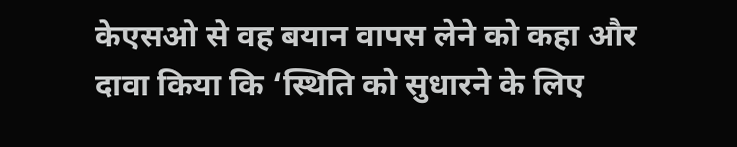केएसओ से वह बयान वापस लेने को कहा और दावा किया कि ‘स्थिति को सुधारने के लिए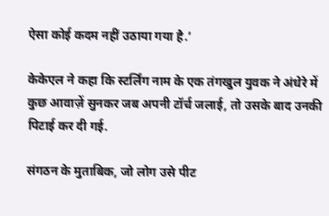ऐसा कोई कदम नहीं उठाया गया है.’

केकेएल ने कहा कि स्टर्लिंग नाम के एक तंगखुल युवक ने अंधेरे में कुछ आवाज़ें सुनकर जब अपनी टॉर्च जलाई, तो उसके बाद उनकी पिटाई कर दी गई.

संगठन के मुताबिक, जो लोग उसे पीट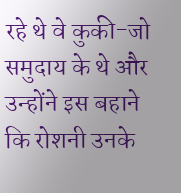रहे थे वे कुकी-जो समुदाय के थे और उन्होंने इस बहाने कि रोशनी उनके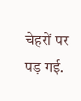चेहरों पर पड़ गई.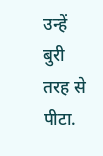उन्हें बुरी तरह से पीटा.